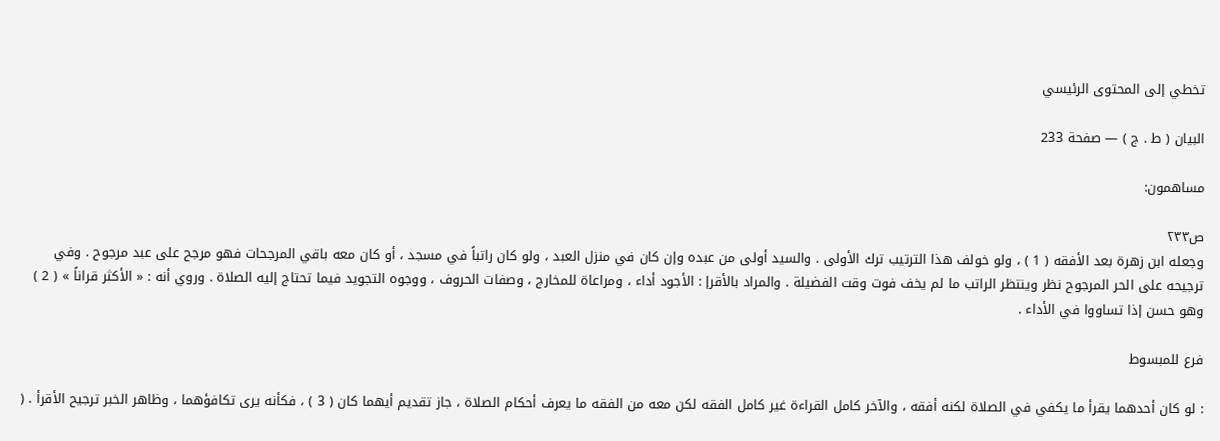تخطي إلى المحتوى الرئيسي

البيان ( ط . ج ) — صفحة 233

مساهمون:

ص٢٣٣
وجعله ابن زهرة بعد الأفقه ( 1 ) ، ولو خولف هذا الترتيب ترك الأولى . والسيد أولى من عبده وإن كان في منزل العبد ، ولو كان راتباً في مسجد ، أو كان معه باقي المرجحات فهو مرجح على عبد مرجوح . وفي ترجيحه على الحر المرجوح نظر وينتظر الراتب ما لم يخف فوت وقت الفضيلة . والمراد بالأقرإ : الأجود أداء ، ومراعاة للمخارج ، وصفات الحروف ، ووجوه التجويد فيما تحتاج إليه الصلاة . وروي أنه : « الأكثر قراناً » ( 2 ) وهو حسن إذا تساووا في الأداء .

فرع للمبسوط

: لو كان أحدهما يقرأ ما يكفي في الصلاة لكنه أفقه ، والآخر كامل القراءة غير كامل الفقه لكن معه من الفقه ما يعرف أحكام الصلاة ، جاز تقديم أيهما كان ( 3 ) ، فكأنه يرى تكافؤهما ، وظاهر الخبر ترجيح الأقرأ . (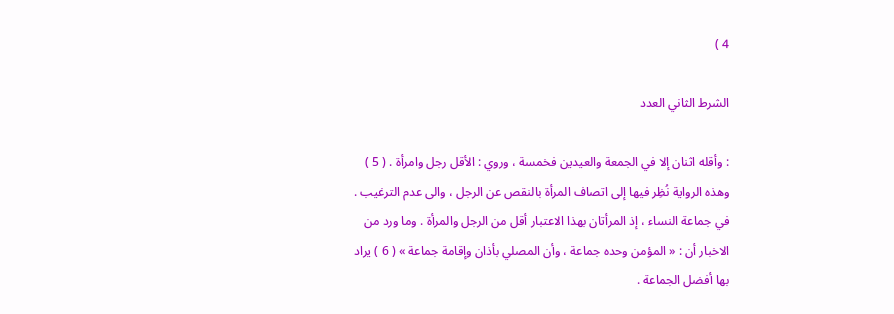4 )

الشرط الثاني العدد

: وأقله اثنان إلا في الجمعة والعيدين فخمسة ، وروي : الأقل رجل وامرأة . ( 5 ) وهذه الرواية نُظِر فيها إلى اتصاف المرأة بالنقص عن الرجل ، والى عدم الترغيب . في جماعة النساء ، إذ المرأتان بهذا الاعتبار أقل من الرجل والمرأة . وما ورد من الاخبار أن : « المؤمن وحده جماعة ، وأن المصلي بأذان وإقامة جماعة » ( 6 ) يراد بها أفضل الجماعة .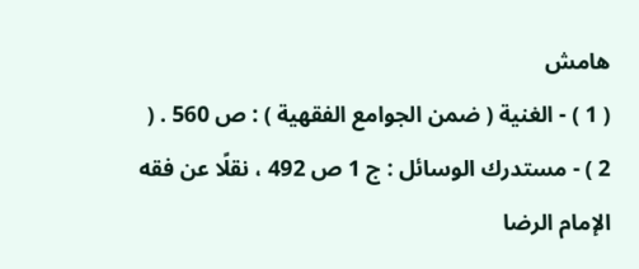هامش
( 1 ) - الغنية ( ضمن الجوامع الفقهية ) : ص 560 . ( 2 ) - مستدرك الوسائل : ج 1 ص 492 ، نقلًا عن فقه الإمام الرضا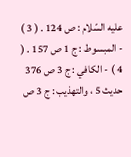عليه السّلام : ص 124 . ( 3 ) - المبسوط : ج 1 ص 157 . ( 4 ) - الكافي : ج 3 ص 376 حديث 5 ، والتهذيب : ج 3 ص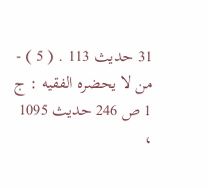31 حديث 113 . ( 5 ) - من لا يحضره الفقيه : ج 1 ص 246 حديث 1095 ،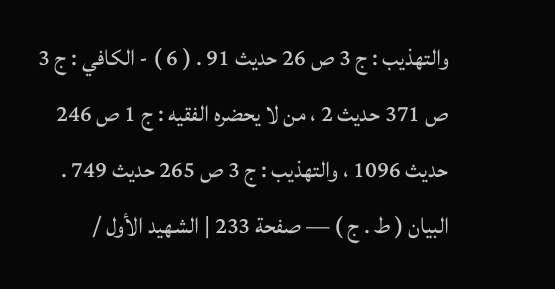والتهذيب : ج 3 ص 26 حديث 91 . ( 6 ) - الكافي : ج 3 ص 371 حديث 2 ، من لا يحضره الفقيه : ج 1 ص 246 حديث 1096 ، والتهذيب : ج 3 ص 265 حديث 749 .
البيان ( ط . ج ) — صفحة 233 | الشهيد الأول /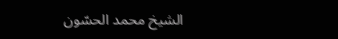الشيخ محمد الحسّون